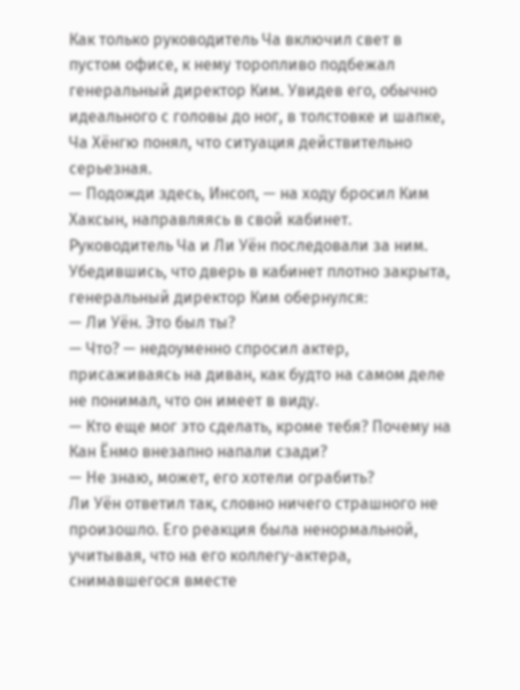Как только руководитель Ча включил свет в пустом офисе, к нему торопливо подбежал генеральный директор Ким. Увидев его, обычно идеального с головы до ног, в толстовке и шапке, Ча Хёнгю понял, что ситуация действительно серьезная.
— Подожди здесь, Инсоп, — на ходу бросил Ким Хаксын, направляясь в свой кабинет. Руководитель Ча и Ли Уён последовали за ним.
Убедившись, что дверь в кабинет плотно закрыта, генеральный директор Ким обернулся:
— Ли Уён. Это был ты?
— Что? — недоуменно спросил актер, присаживаясь на диван, как будто на самом деле не понимал, что он имеет в виду.
— Кто еще мог это сделать, кроме тебя? Почему на Кан Ёнмо внезапно напали сзади?
— Не знаю, может, его хотели ограбить?
Ли Уён ответил так, словно ничего страшного не произошло. Его реакция была ненормальной, учитывая, что на его коллегу-актера, снимавшегося вместе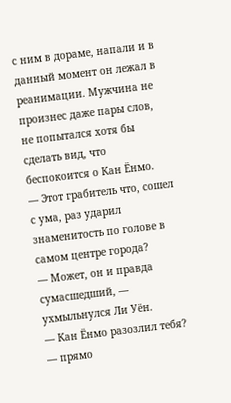с ним в дораме, напали и в данный момент он лежал в реанимации. Мужчина не произнес даже пары слов, не попытался хотя бы сделать вид, что беспокоится о Кан Ёнмо.
— Этот грабитель что, сошел с ума, раз ударил знаменитость по голове в самом центре города?
— Может, он и правда сумасшедший, — ухмыльнулся Ли Уён.
— Кан Ёнмо разозлил тебя? — прямо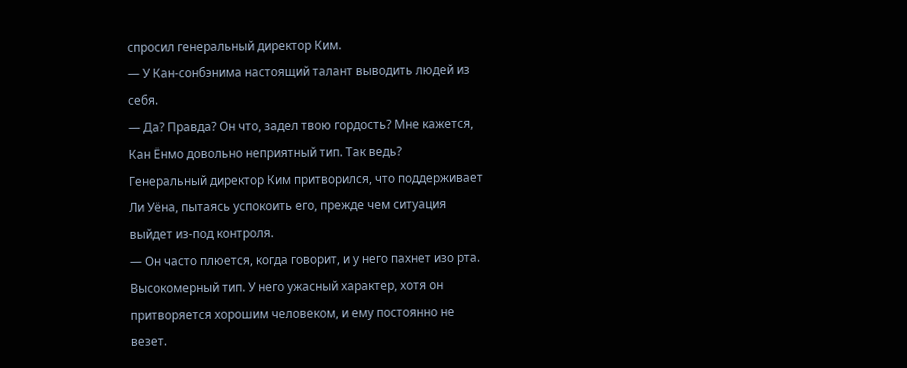спросил генеральный директор Ким.
— У Кан-сонбэнима настоящий талант выводить людей из себя.
— Да? Правда? Он что, задел твою гордость? Мне кажется, Кан Ёнмо довольно неприятный тип. Так ведь?
Генеральный директор Ким притворился, что поддерживает Ли Уёна, пытаясь успокоить его, прежде чем ситуация выйдет из-под контроля.
— Он часто плюется, когда говорит, и у него пахнет изо рта. Высокомерный тип. У него ужасный характер, хотя он притворяется хорошим человеком, и ему постоянно не везет.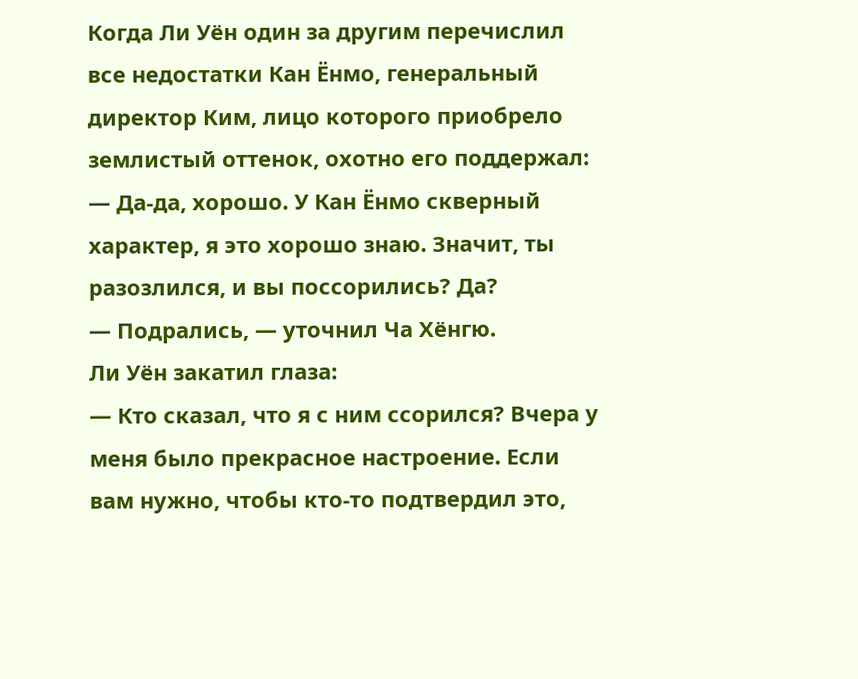Когда Ли Уён один за другим перечислил все недостатки Кан Ёнмо, генеральный директор Ким, лицо которого приобрело землистый оттенок, охотно его поддержал:
— Да-да, хорошо. У Кан Ёнмо скверный характер, я это хорошо знаю. Значит, ты разозлился, и вы поссорились? Да?
— Подрались, — уточнил Ча Хёнгю.
Ли Уён закатил глаза:
— Кто сказал, что я с ним ссорился? Вчера у меня было прекрасное настроение. Если вам нужно, чтобы кто-то подтвердил это,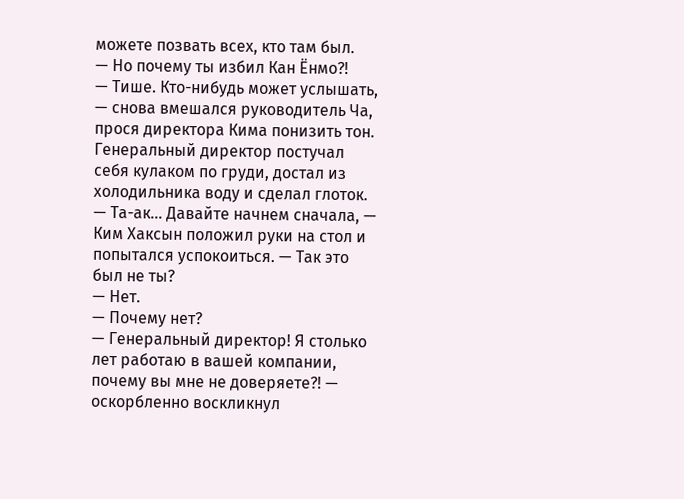можете позвать всех, кто там был.
— Но почему ты избил Кан Ёнмо?!
— Тише. Кто-нибудь может услышать, — снова вмешался руководитель Ча, прося директора Кима понизить тон.
Генеральный директор постучал себя кулаком по груди, достал из холодильника воду и сделал глоток.
— Та-ак… Давайте начнем сначала, — Ким Хаксын положил руки на стол и попытался успокоиться. — Так это был не ты?
— Нет.
— Почему нет?
— Генеральный директор! Я столько лет работаю в вашей компании, почему вы мне не доверяете?! — оскорбленно воскликнул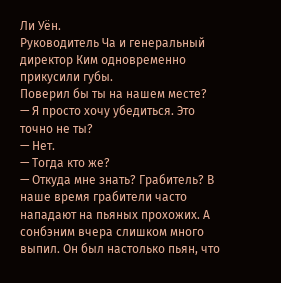Ли Уён.
Руководитель Ча и генеральный директор Ким одновременно прикусили губы.
Поверил бы ты на нашем месте?
— Я просто хочу убедиться. Это точно не ты?
— Нет.
— Тогда кто же?
— Откуда мне знать? Грабитель? В наше время грабители часто нападают на пьяных прохожих. А сонбэним вчера слишком много выпил. Он был настолько пьян, что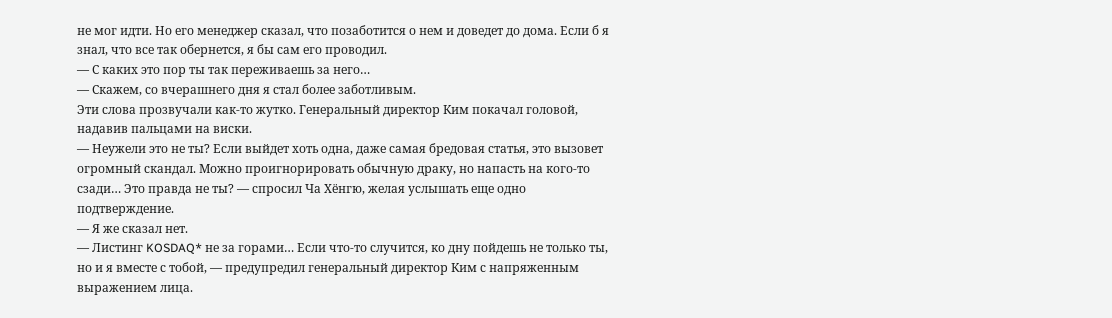не мог идти. Но его менеджер сказал, что позаботится о нем и доведет до дома. Если б я знал, что все так обернется, я бы сам его проводил.
— С каких это пор ты так переживаешь за него…
— Скажем, со вчерашнего дня я стал более заботливым.
Эти слова прозвучали как-то жутко. Генеральный директор Ким покачал головой, надавив пальцами на виски.
— Неужели это не ты? Если выйдет хоть одна, даже самая бредовая статья, это вызовет огромный скандал. Можно проигнорировать обычную драку, но напасть на кого-то сзади… Это правда не ты? — спросил Ча Хёнгю, желая услышать еще одно подтверждение.
— Я же сказал нет.
— Листинг KOSDAQ* не за горами… Если что-то случится, ко дну пойдешь не только ты, но и я вместе с тобой, — предупредил генеральный директор Ким с напряженным выражением лица.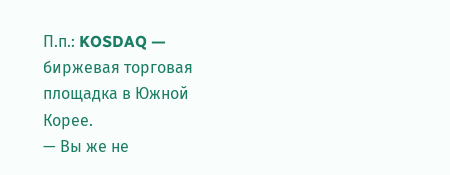П.п.: KOSDAQ — биржевая торговая площадка в Южной Корее.
— Вы же не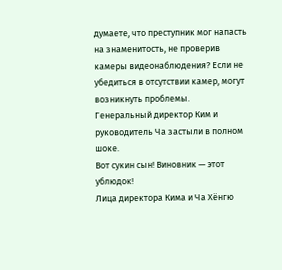думаете, что преступник мог напасть на знаменитость, не проверив камеры видеонаблюдения? Если не убедиться в отсутствии камер, могут возникнуть проблемы.
Генеральный директор Ким и руководитель Ча застыли в полном шоке.
Вот сукин сын! Виновник — этот ублюдок!
Лица директора Кима и Ча Хёнгю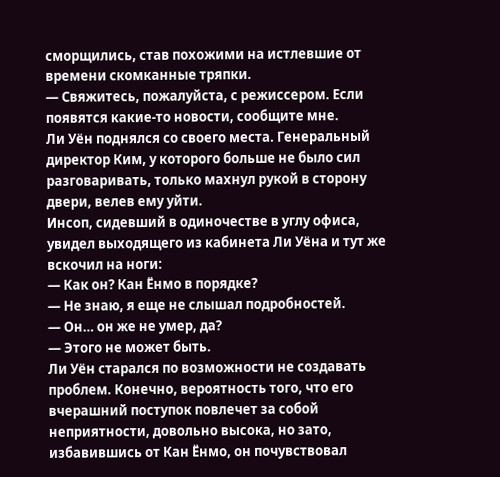сморщились, став похожими на истлевшие от времени скомканные тряпки.
— Свяжитесь, пожалуйста, с режиссером. Если появятся какие-то новости, сообщите мне.
Ли Уён поднялся со своего места. Генеральный директор Ким, у которого больше не было сил разговаривать, только махнул рукой в сторону двери, велев ему уйти.
Инсоп, сидевший в одиночестве в углу офиса, увидел выходящего из кабинета Ли Уёна и тут же вскочил на ноги:
— Как он? Кан Ёнмо в порядке?
— Не знаю, я еще не слышал подробностей.
— Он… он же не умер, да?
— Этого не может быть.
Ли Уён старался по возможности не создавать проблем. Конечно, вероятность того, что его вчерашний поступок повлечет за собой неприятности, довольно высока, но зато, избавившись от Кан Ёнмо, он почувствовал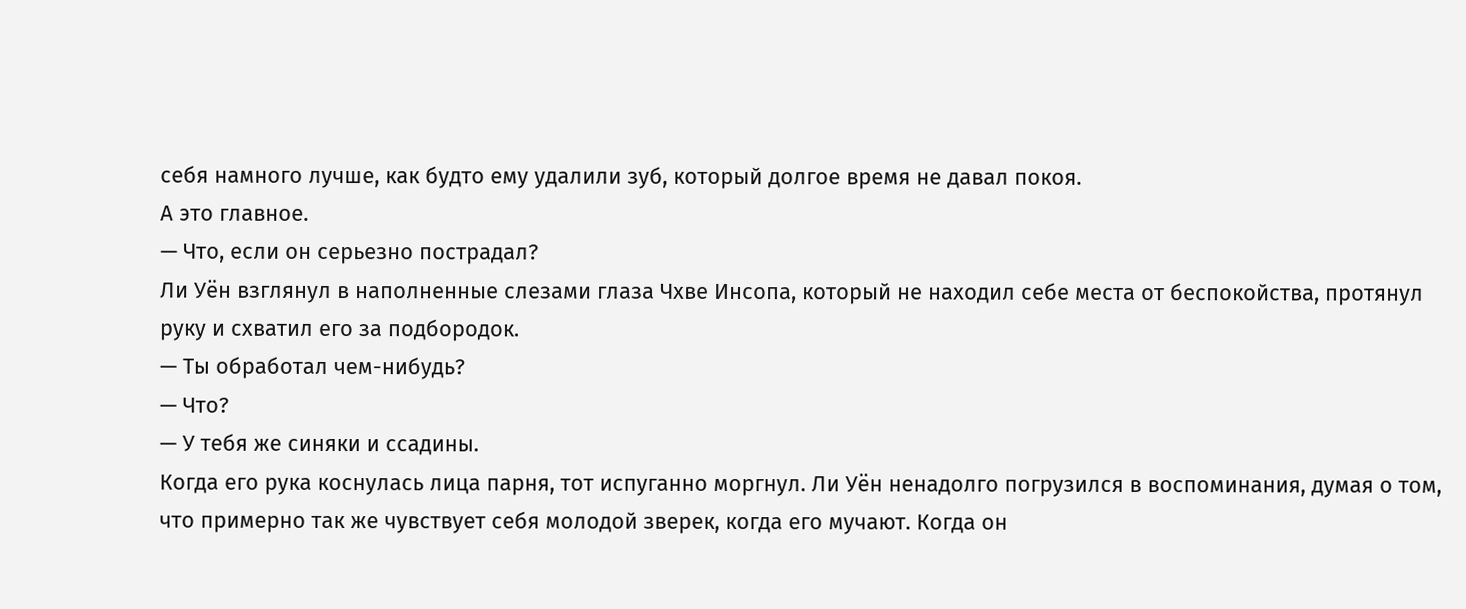себя намного лучше, как будто ему удалили зуб, который долгое время не давал покоя.
А это главное.
— Что, если он серьезно пострадал?
Ли Уён взглянул в наполненные слезами глаза Чхве Инсопа, который не находил себе места от беспокойства, протянул руку и схватил его за подбородок.
— Ты обработал чем-нибудь?
— Что?
— У тебя же синяки и ссадины.
Когда его рука коснулась лица парня, тот испуганно моргнул. Ли Уён ненадолго погрузился в воспоминания, думая о том, что примерно так же чувствует себя молодой зверек, когда его мучают. Когда он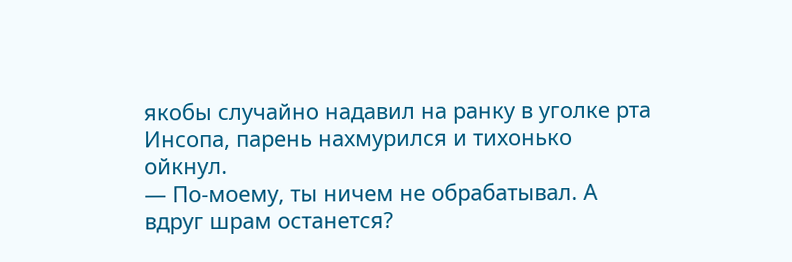якобы случайно надавил на ранку в уголке рта Инсопа, парень нахмурился и тихонько ойкнул.
— По-моему, ты ничем не обрабатывал. А вдруг шрам останется?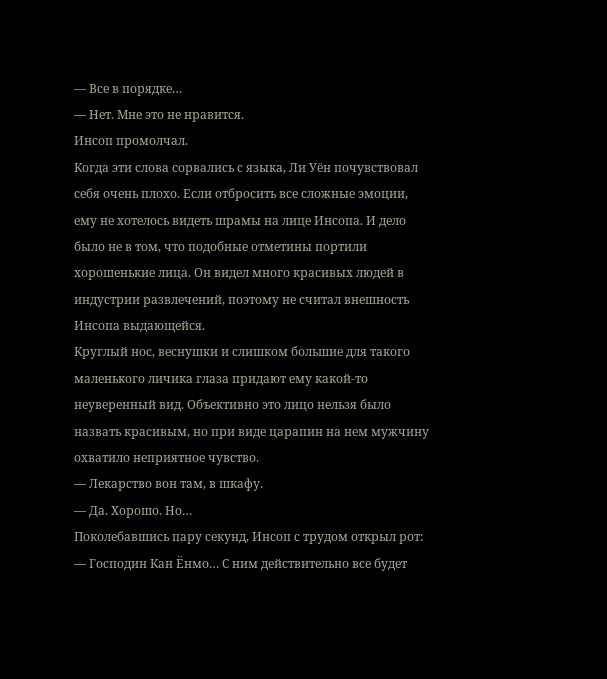— Все в порядке…
— Нет. Мне это не нравится.
Инсоп промолчал.
Когда эти слова сорвались с языка, Ли Уён почувствовал себя очень плохо. Если отбросить все сложные эмоции, ему не хотелось видеть шрамы на лице Инсопа. И дело было не в том, что подобные отметины портили хорошенькие лица. Он видел много красивых людей в индустрии развлечений, поэтому не считал внешность Инсопа выдающейся.
Круглый нос, веснушки и слишком большие для такого маленького личика глаза придают ему какой-то неуверенный вид. Объективно это лицо нельзя было назвать красивым, но при виде царапин на нем мужчину охватило неприятное чувство.
— Лекарство вон там, в шкафу.
— Да. Хорошо. Но…
Поколебавшись пару секунд, Инсоп с трудом открыл рот:
— Господин Кан Ёнмо… С ним действительно все будет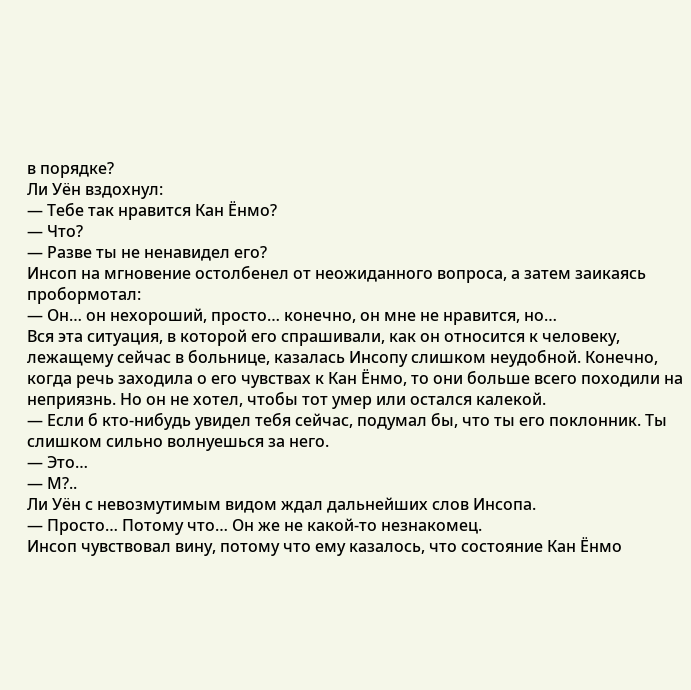в порядке?
Ли Уён вздохнул:
— Тебе так нравится Кан Ёнмо?
— Что?
— Разве ты не ненавидел его?
Инсоп на мгновение остолбенел от неожиданного вопроса, а затем заикаясь пробормотал:
— Он… он нехороший, просто… конечно, он мне не нравится, но…
Вся эта ситуация, в которой его спрашивали, как он относится к человеку, лежащему сейчас в больнице, казалась Инсопу слишком неудобной. Конечно, когда речь заходила о его чувствах к Кан Ёнмо, то они больше всего походили на неприязнь. Но он не хотел, чтобы тот умер или остался калекой.
— Если б кто-нибудь увидел тебя сейчас, подумал бы, что ты его поклонник. Ты слишком сильно волнуешься за него.
— Это…
— М?..
Ли Уён с невозмутимым видом ждал дальнейших слов Инсопа.
— Просто… Потому что… Он же не какой-то незнакомец.
Инсоп чувствовал вину, потому что ему казалось, что состояние Кан Ёнмо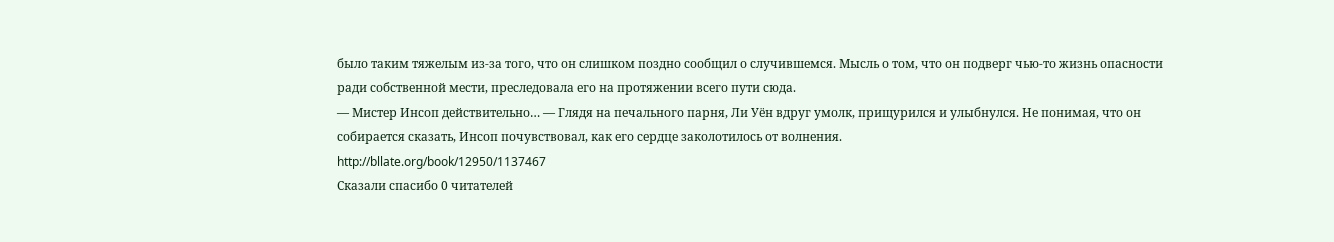было таким тяжелым из-за того, что он слишком поздно сообщил о случившемся. Мысль о том, что он подверг чью-то жизнь опасности ради собственной мести, преследовала его на протяжении всего пути сюда.
— Мистер Инсоп действительно… — Глядя на печального парня, Ли Уён вдруг умолк, прищурился и улыбнулся. Не понимая, что он собирается сказать, Инсоп почувствовал, как его сердце заколотилось от волнения.
http://bllate.org/book/12950/1137467
Сказали спасибо 0 читателей